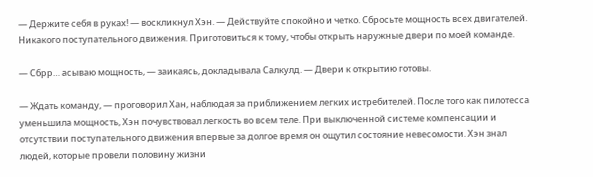— Держите себя в руках! — воскликнул Хэн. — Действуйте спокойно и четко. Сбросьте мощность всех двигателей. Никакого поступательного движения. Приготовиться к тому, чтобы открыть наружные двери по моей команде.

— Сбрр… асываю мощность, — заикаясь, докладывала Салкулд. — Двери к открытию готовы.

— Ждать команду, — проговорил Хан, наблюдая за приближением легких истребителей. После того как пилотесса уменьшила мощность, Хэн почувствовал легкость во всем теле. При выключенной системе компенсации и отсутствии поступательного движения впервые за долгое время он ощутил состояние невесомости. Хэн знал людей, которые провели половину жизни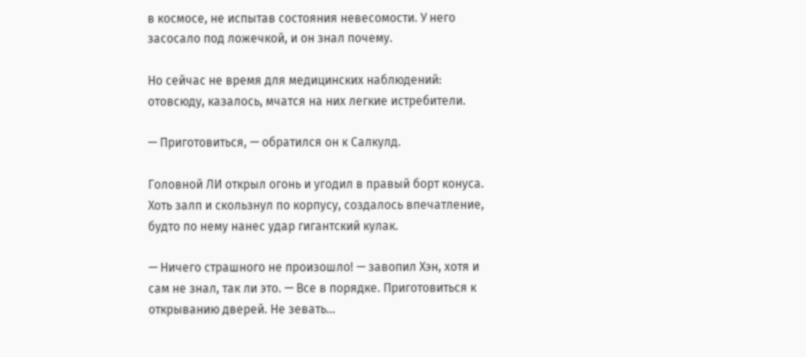в космосе, не испытав состояния невесомости. У него засосало под ложечкой, и он знал почему.

Но сейчас не время для медицинских наблюдений: отовсюду, казалось, мчатся на них легкие истребители.

— Приготовиться, — обратился он к Салкулд.

Головной ЛИ открыл огонь и угодил в правый борт конуса. Хоть залп и скользнул по корпусу, создалось впечатление, будто по нему нанес удар гигантский кулак.

— Ничего страшного не произошло! — завопил Хэн, хотя и сам не знал, так ли это. — Все в порядке. Приготовиться к открыванию дверей. Не зевать…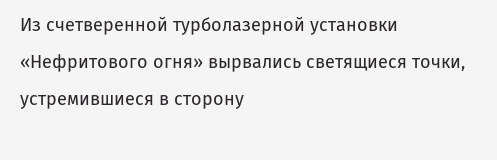Из счетверенной турболазерной установки «Нефритового огня» вырвались светящиеся точки, устремившиеся в сторону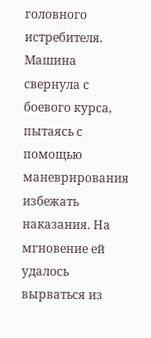головного истребителя. Машина свернула с боевого курса, пытаясь с помощью маневрирования избежать наказания. На мгновение ей удалось вырваться из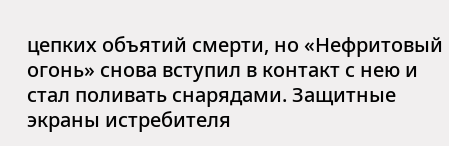цепких объятий смерти, но «Нефритовый огонь» снова вступил в контакт с нею и стал поливать снарядами. Защитные экраны истребителя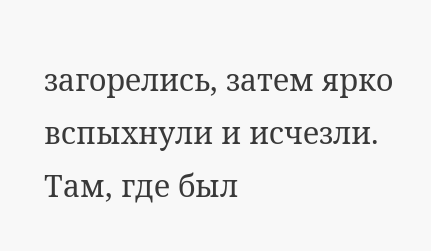загорелись, затем ярко вспыхнули и исчезли. Там, где был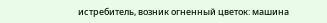истребитель, возник огненный цветок: машина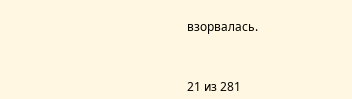взорвалась.



21 из 281